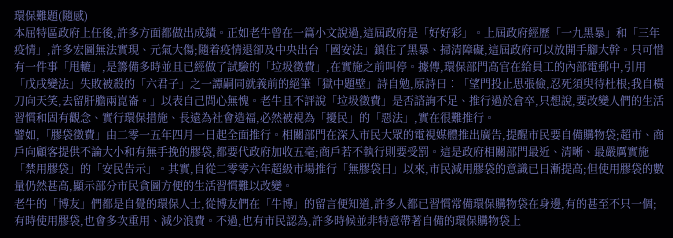環保難題(隨感)
本屈特區政府上任後,許多方面都做出成績。正如老牛曾在一篇小文說過,這屆政府是「好好彩」。上屆政府經歷「一九黑暴」和「三年疫情」,許多宏圖無法實現、元氣大傷;隨着疫情退卻及中央出台「國安法」鎮住了黑暴、掃清障礙,這屆政府可以放開手腳大幹。只可惜有一件事「甩轆」,是籌備多時並且已經做了試驗的「垃圾徵費」,在實施之前叫停。據傳,環保部門高官在給員工的內部電郵中,引用「戊戌變法」失敗被殺的「六君子」之一譚嗣同就義前的絕筆「獄中題壁」詩自勉,原詩曰︰「望門投止思張儉,忍死須臾待杜根;我自橫刀向天笑,去留肝膽兩崑崙。」以表自己問心無愧。老牛且不評說「垃圾徵費」是否諮詢不足、推行過於倉卒,只想說,要改變人們的生活習慣和固有觀念、實行環保措施、長遠為社會造福,必然被視為「擾民」的「惡法」,實在很難推行。
譬如,「膠袋徵費」由二零一五年四月一日起全面推行。相關部門在深入市民大眾的電視媒體推出廣告,提醒市民要自備購物袋;超市、商戶向顧客提供不論大小和有無手挽的膠袋,都要代政府加收五毫;商戶若不執行則要受罰。這是政府相關部門最近、清晰、最嚴厲實施「禁用膠袋」的「安民告示」。其實,自從二零零六年超級市場推行「無膠袋日」以來,市民減用膠袋的意識已日漸提高;但使用膠袋的數量仍然甚高,顯示部分市民貪圖方便的生活習慣難以改變。
老牛的「博友」們都是自覺的環保人士,從博友們在「牛博」的留言便知道,許多人都已習慣常備環保購物袋在身邊,有的甚至不只一個;有時使用膠袋,也會多次重用、減少浪費。不過,也有市民認為,許多時候並非特意帶著自備的環保購物袋上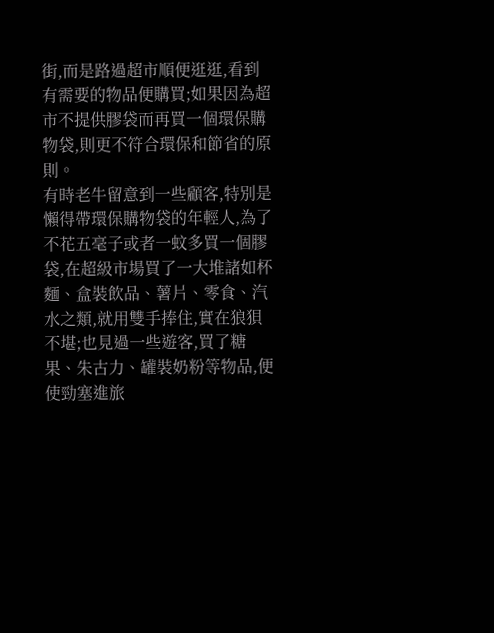街,而是路過超市順便逛逛,看到有需要的物品便購買;如果因為超市不提供膠袋而再買一個環保購物袋,則更不符合環保和節省的原則。
有時老牛留意到一些顧客,特別是懶得帶環保購物袋的年輕人,為了不花五毫子或者一蚊多買一個膠袋,在超級市場買了一大堆諸如杯麵、盒裝飲品、薯片、零食、汽水之類,就用雙手捧住,實在狼狽不堪;也見過一些遊客,買了糖果、朱古力、罐裝奶粉等物品,便使勁塞進旅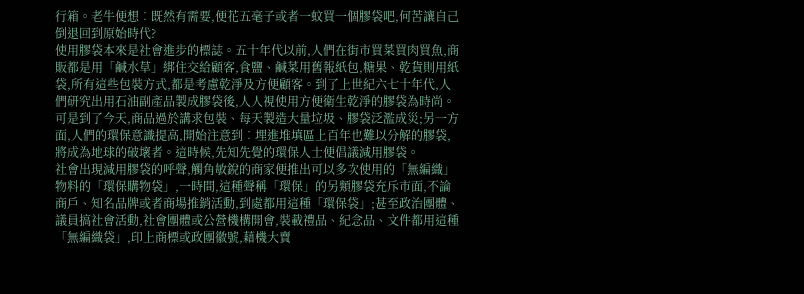行箱。老牛便想︰既然有需要,便花五毫子或者一蚊買一個膠袋吧,何苦讓自己倒退回到原始時代?
使用膠袋本來是社會進步的標誌。五十年代以前,人們在街市買菜買肉買魚,商販都是用「鹹水草」綁住交給顧客,食鹽、鹹菜用舊報紙包,糖果、乾貨則用紙袋,所有這些包裝方式,都是考慮乾淨及方便顧客。到了上世紀六七十年代,人們研究出用石油副產品製成膠袋後,人人視使用方便衛生乾淨的膠袋為時尚。可是到了今天,商品過於講求包裝、每天製造大量垃圾、膠袋泛濫成災;另一方面,人們的環保意識提高,開始注意到︰埋進堆填區上百年也難以分解的膠袋,將成為地球的破壞者。這時候,先知先覺的環保人士便倡議減用膠袋。
社會出現減用膠袋的呼聲,觸角敏銳的商家便推出可以多次使用的「無編織」物料的「環保購物袋」,一時間,這種聲稱「環保」的另類膠袋充斥市面,不論商戶、知名品牌或者商場推銷活動,到處都用這種「環保袋」;甚至政治團體、議員搞社會活動,社會團體或公營機構開會,裝載禮品、紀念品、文件都用這種「無編織袋」,印上商標或政團徽號,藉機大賣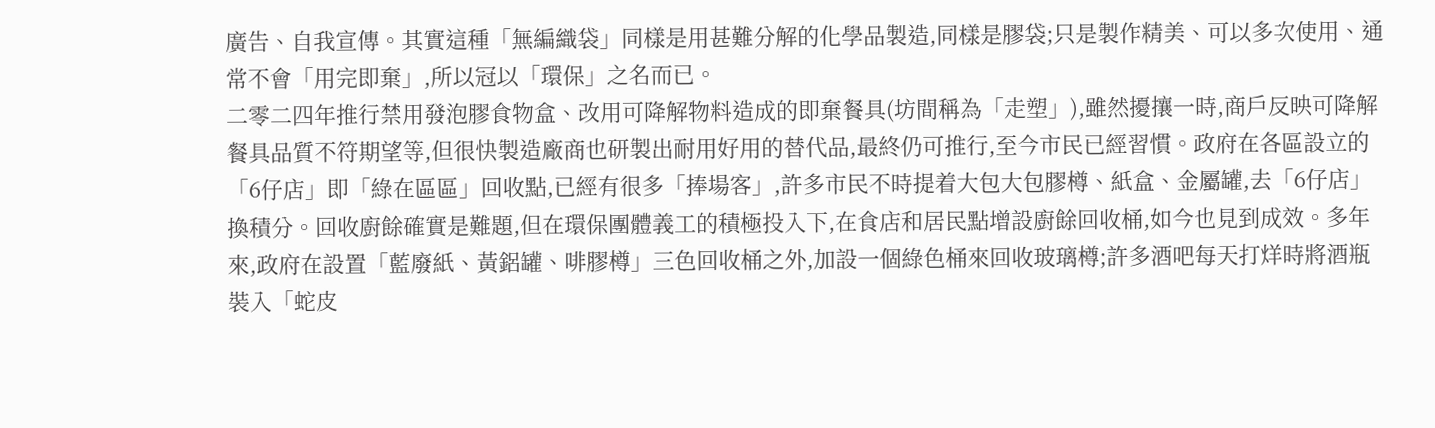廣告、自我宣傳。其實這種「無編織袋」同樣是用甚難分解的化學品製造,同樣是膠袋;只是製作精美、可以多次使用、通常不會「用完即棄」,所以冠以「環保」之名而已。
二零二四年推行禁用發泡膠食物盒、改用可降解物料造成的即棄餐具(坊間稱為「走塑」),雖然擾攘一時,商戶反映可降解餐具品質不符期望等,但很快製造廠商也研製出耐用好用的替代品,最終仍可推行,至今市民已經習慣。政府在各區設立的「6仔店」即「綠在區區」回收點,已經有很多「捧場客」,許多市民不時提着大包大包膠樽、紙盒、金屬罐,去「6仔店」換積分。回收廚餘確實是難題,但在環保團體義工的積極投入下,在食店和居民點增設廚餘回收桶,如今也見到成效。多年來,政府在設置「藍廢紙、黃鋁罐、啡膠樽」三色回收桶之外,加設一個綠色桶來回收玻璃樽;許多酒吧每天打烊時將酒瓶裝入「蛇皮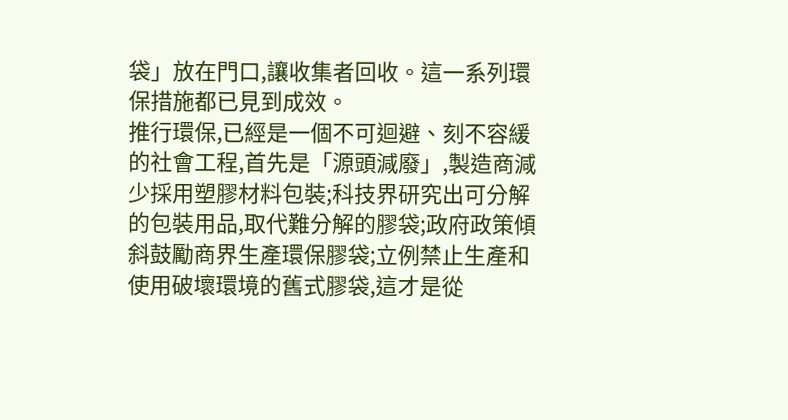袋」放在門口,讓收集者回收。這一系列環保措施都已見到成效。
推行環保,已經是一個不可迴避、刻不容緩的社會工程,首先是「源頭減廢」,製造商減少採用塑膠材料包裝;科技界研究出可分解的包裝用品,取代難分解的膠袋;政府政策傾斜鼓勵商界生產環保膠袋;立例禁止生產和使用破壞環境的舊式膠袋,這才是從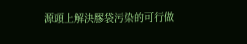源頭上解決膠袋污染的可行做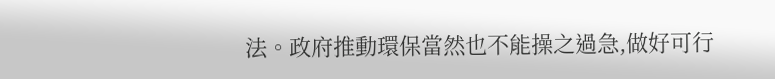法。政府推動環保當然也不能操之過急,做好可行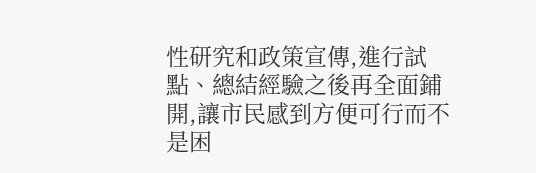性研究和政策宣傳,進行試點、總結經驗之後再全面鋪開,讓市民感到方便可行而不是困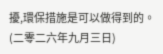擾,環保措施是可以做得到的。(二零二六年九月三日)